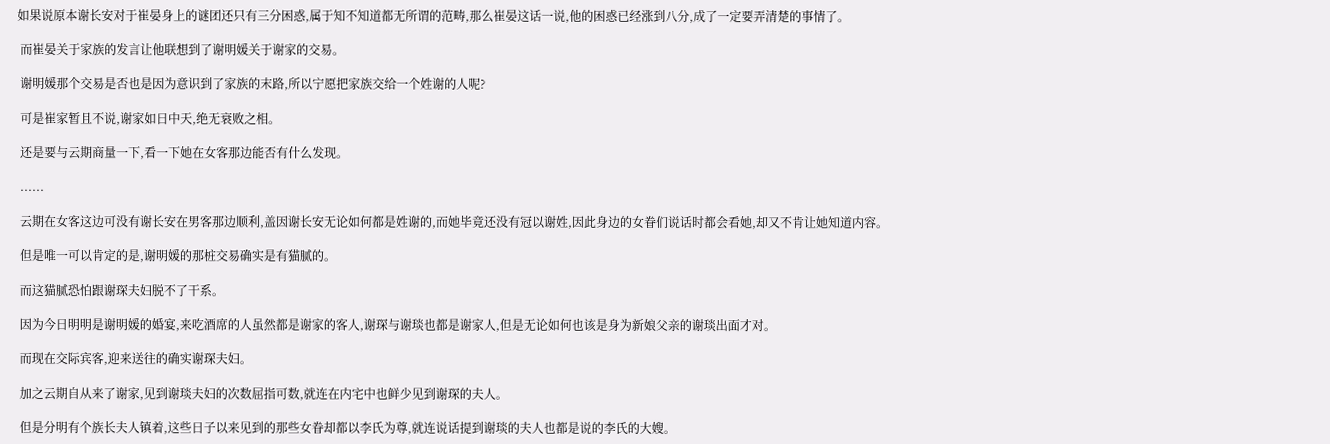如果说原本谢长安对于崔晏身上的谜团还只有三分困惑,属于知不知道都无所谓的范畴,那么崔晏这话一说,他的困惑已经涨到八分,成了一定要弄清楚的事情了。

 而崔晏关于家族的发言让他联想到了谢明媛关于谢家的交易。

 谢明媛那个交易是否也是因为意识到了家族的末路,所以宁愿把家族交给一个姓谢的人呢?

 可是崔家暂且不说,谢家如日中天,绝无衰败之相。

 还是要与云期商量一下,看一下她在女客那边能否有什么发现。

 ......

 云期在女客这边可没有谢长安在男客那边顺利,盖因谢长安无论如何都是姓谢的,而她毕竟还没有冠以谢姓,因此身边的女眷们说话时都会看她,却又不肯让她知道内容。

 但是唯一可以肯定的是,谢明媛的那桩交易确实是有猫腻的。

 而这猫腻恐怕跟谢琛夫妇脱不了干系。

 因为今日明明是谢明媛的婚宴,来吃酒席的人虽然都是谢家的客人,谢琛与谢琰也都是谢家人,但是无论如何也该是身为新娘父亲的谢琰出面才对。

 而现在交际宾客,迎来送往的确实谢琛夫妇。

 加之云期自从来了谢家,见到谢琰夫妇的次数屈指可数,就连在内宅中也鲜少见到谢琛的夫人。

 但是分明有个族长夫人镇着,这些日子以来见到的那些女眷却都以李氏为尊,就连说话提到谢琰的夫人也都是说的李氏的大嫂。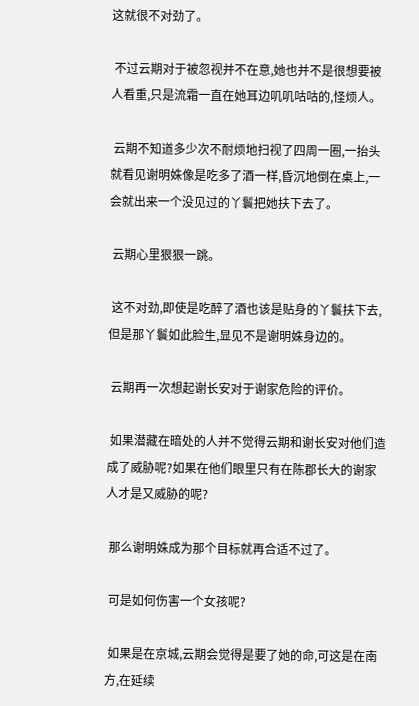这就很不对劲了。

 不过云期对于被忽视并不在意,她也并不是很想要被人看重,只是流霜一直在她耳边叽叽咕咕的,怪烦人。

 云期不知道多少次不耐烦地扫视了四周一圈,一抬头就看见谢明姝像是吃多了酒一样,昏沉地倒在桌上,一会就出来一个没见过的丫鬟把她扶下去了。

 云期心里狠狠一跳。

 这不对劲,即使是吃醉了酒也该是贴身的丫鬟扶下去,但是那丫鬟如此脸生,显见不是谢明姝身边的。

 云期再一次想起谢长安对于谢家危险的评价。

 如果潜藏在暗处的人并不觉得云期和谢长安对他们造成了威胁呢?如果在他们眼里只有在陈郡长大的谢家人才是又威胁的呢?

 那么谢明姝成为那个目标就再合适不过了。

 可是如何伤害一个女孩呢?

 如果是在京城,云期会觉得是要了她的命,可这是在南方,在延续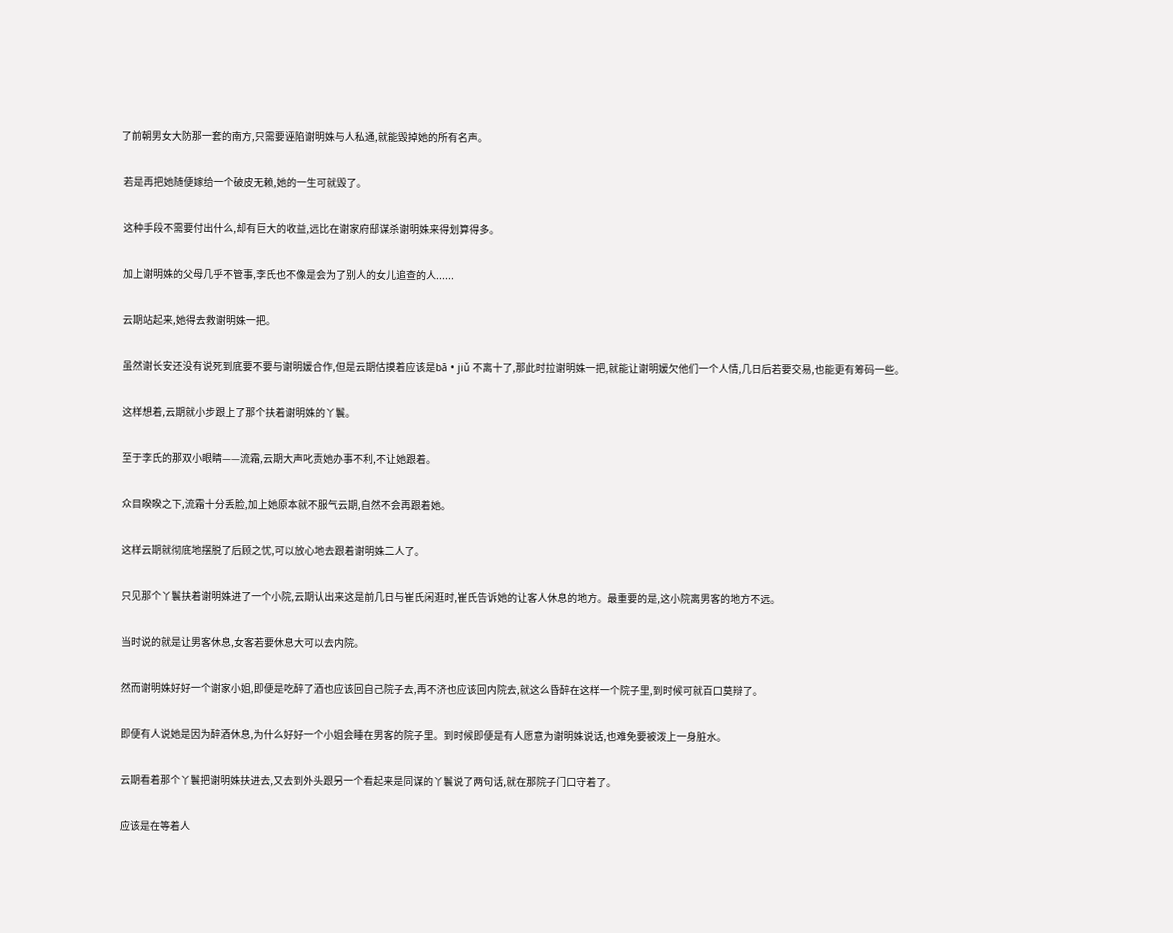了前朝男女大防那一套的南方,只需要诬陷谢明姝与人私通,就能毁掉她的所有名声。

 若是再把她随便嫁给一个破皮无赖,她的一生可就毁了。

 这种手段不需要付出什么,却有巨大的收益,远比在谢家府邸谋杀谢明姝来得划算得多。

 加上谢明姝的父母几乎不管事,李氏也不像是会为了别人的女儿追查的人......

 云期站起来,她得去救谢明姝一把。

 虽然谢长安还没有说死到底要不要与谢明媛合作,但是云期估摸着应该是bā • jiǔ 不离十了,那此时拉谢明姝一把,就能让谢明媛欠他们一个人情,几日后若要交易,也能更有筹码一些。

 这样想着,云期就小步跟上了那个扶着谢明姝的丫鬟。

 至于李氏的那双小眼睛——流霜,云期大声叱责她办事不利,不让她跟着。

 众目睽睽之下,流霜十分丢脸,加上她原本就不服气云期,自然不会再跟着她。

 这样云期就彻底地摆脱了后顾之忧,可以放心地去跟着谢明姝二人了。

 只见那个丫鬟扶着谢明姝进了一个小院,云期认出来这是前几日与崔氏闲逛时,崔氏告诉她的让客人休息的地方。最重要的是,这小院离男客的地方不远。

 当时说的就是让男客休息,女客若要休息大可以去内院。

 然而谢明姝好好一个谢家小姐,即便是吃醉了酒也应该回自己院子去,再不济也应该回内院去,就这么昏醉在这样一个院子里,到时候可就百口莫辩了。

 即便有人说她是因为醉酒休息,为什么好好一个小姐会睡在男客的院子里。到时候即便是有人愿意为谢明姝说话,也难免要被泼上一身脏水。

 云期看着那个丫鬟把谢明姝扶进去,又去到外头跟另一个看起来是同谋的丫鬟说了两句话,就在那院子门口守着了。

 应该是在等着人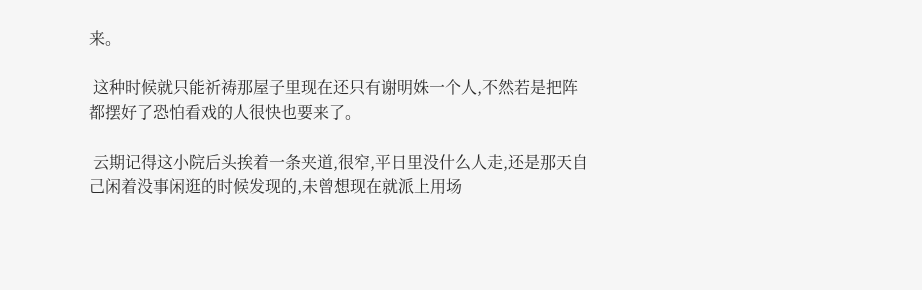来。

 这种时候就只能祈祷那屋子里现在还只有谢明姝一个人,不然若是把阵都摆好了恐怕看戏的人很快也要来了。

 云期记得这小院后头挨着一条夹道,很窄,平日里没什么人走,还是那天自己闲着没事闲逛的时候发现的,未曾想现在就派上用场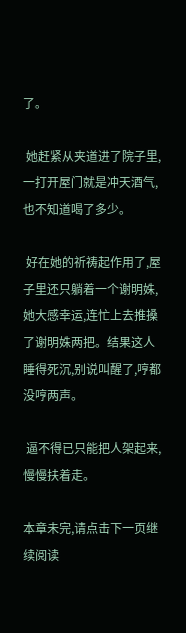了。

 她赶紧从夹道进了院子里,一打开屋门就是冲天酒气,也不知道喝了多少。

 好在她的祈祷起作用了,屋子里还只躺着一个谢明姝,她大感幸运,连忙上去推搡了谢明姝两把。结果这人睡得死沉,别说叫醒了,哼都没哼两声。

 逼不得已只能把人架起来,慢慢扶着走。

本章未完,请点击下一页继续阅读